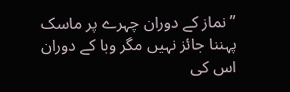”نماز کے دوران چہرے پر ماسک پہننا جائز نہیں مگر وبا کے دوران اس کی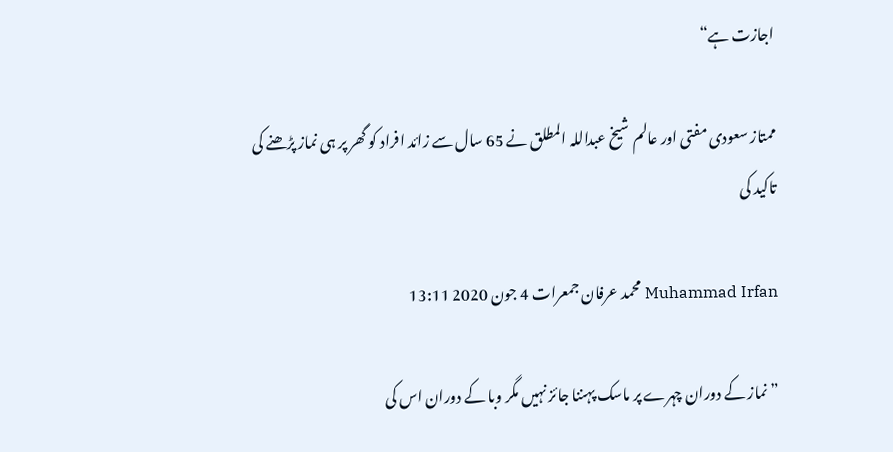اجازت ہے“

ممتاز سعودی مفتی اور عالم شیخ عبداللہ المطلق نے 65 سال سے زائد افراد کو گھر پر ہی نماز پڑھنے کی تاکید کی

Muhammad Irfan محمد عرفان جمعرات 4 جون 2020 13:11

”نماز کے دوران چہرے پر ماسک پہننا جائز نہیں مگر وبا کے دوران اس کی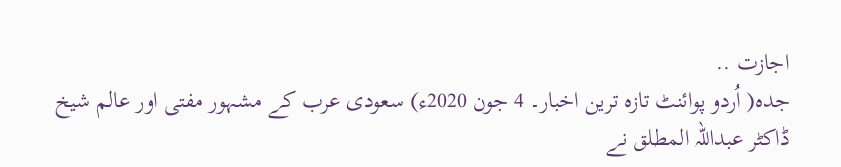اجازت ..
جدہ( اُردو پوائنٹ تازہ ترین اخبار۔ 4 جون 2020ء) سعودی عرب کے مشہور مفتی اور عالم شیخ ڈاکٹر عبداللہ المطلق نے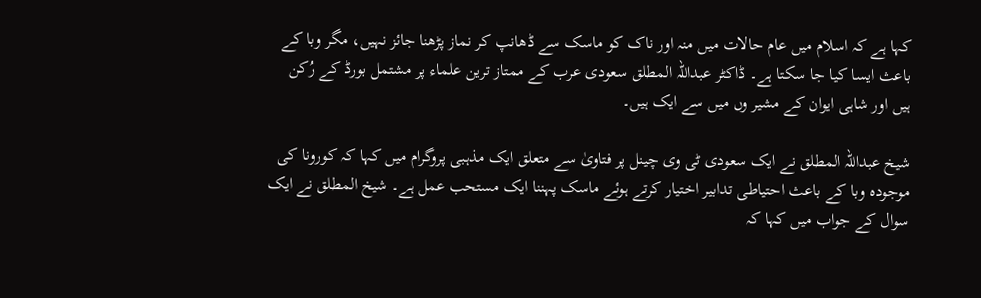کہا ہے کہ اسلام میں عام حالات میں منہ اور ناک کو ماسک سے ڈھانپ کر نماز پڑھنا جائز نہیں، مگر وبا کے باعث ایسا کیا جا سکتا ہے۔ ڈاکٹر عبداللہ المطلق سعودی عرب کے ممتاز ترین علماء پر مشتمل بورڈ کے رُکن ہیں اور شاہی ایوان کے مشیر وں میں سے ایک ہیں۔

شیخ عبداللہ المطلق نے ایک سعودی ٹی وی چینل پر فتاویٰ سے متعلق ایک مذہبی پروگرام میں کہا کہ کورونا کی موجودہ وبا کے باعث احتیاطی تدابیر اختیار کرتے ہوئے ماسک پہننا ایک مستحب عمل ہے۔ شیخ المطلق نے ایک سوال کے جواب میں کہا کہ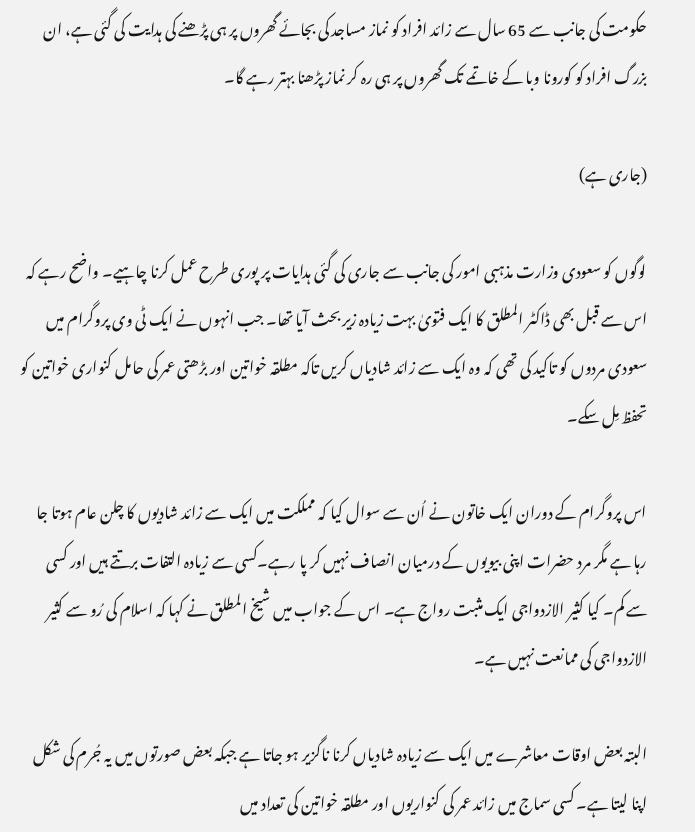حکومت کی جانب سے 65 سال سے زائد افراد کو نماز مساجد کی بجائے گھروں پر ہی پڑھنے کی ہدایت کی گئی ہے، ان بزرگ افراد کو کورونا وبا کے خاتمے تک گھروں پر ہی رہ کر نماز پڑھنا بہتر رہے گا۔

(جاری ہے)

لوگوں کو سعودی وزارت مذہبی امور کی جانب سے جاری کی گئی ہدایات پر پوری طرح عمل کرنا چاہیے۔ واضح رہے کہ اس سے قبل بھی ڈاکٹر المطلق کا ایک فتویٰ بہت زیادہ زیر بحث آیا تھا۔ جب انہوں نے ایک ٹی وی پروگرام میں سعودی مردوں کو تاکید کی تھی کہ وہ ایک سے زائد شادیاں کریں تاکہ مطلقہ خواتین اور بڑھتی عمر کی حامل کنواری خواتین کو تحفظ مِل سکے۔

اس پروگرام کے دوران ایک خاتون نے اُن سے سوال کیا کہ مملکت میں ایک سے زائد شادیوں کا چلن عام ہوتا جا رہا ہے مگر مرد حضرات اپنی بیویوں کے درمیان انصاف نہیں کر پا رہے۔کسی سے زیادہ التفات برتتے ہیں اور کسی سے کم۔ کیا کثیر الازدواجی ایک مثبت رواج ہے۔ اس کے جواب میں شیخ المطلق نے کہا کہ اسلام کی رُو سے کثیر الازدواجی کی ممانعت نہیں ہے۔

البتہ بعض اوقات معاشرے میں ایک سے زیادہ شادیاں کرنا ناگزیر ہو جاتا ہے جبکہ بعض صورتوں میں یہ جُرم کی شکل اپنا لیتا ہے۔ کسی سماج میں زائد عمر کی کنواریوں اور مطلقہ خواتین کی تعداد میں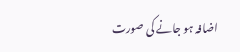اضافہ ہو جانے کی صورت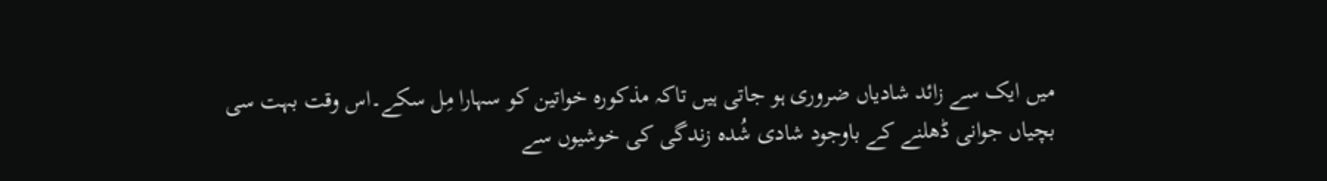میں ایک سے زائد شادیاں ضروری ہو جاتی ہیں تاکہ مذکورہ خواتین کو سہارا مِل سکے۔اس وقت بہت سی بچیاں جوانی ڈھلنے کے باوجود شادی شُدہ زندگی کی خوشیوں سے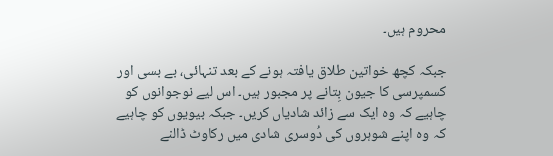محروم ہیں۔

جبکہ کچھ خواتین طلاق یافتہ ہونے کے بعد تنہائی، بے بسی اور کسمپرسی کا جیون بِتانے پر مجبور ہیں۔ اس لیے نوجوانوں کو چاہیے کہ وہ ایک سے زائد شادیاں کریں۔ جبکہ بیویوں کو چاہیے کہ وہ اپنے شوہروں کی دُوسری شادی میں رکاوٹ ڈالنے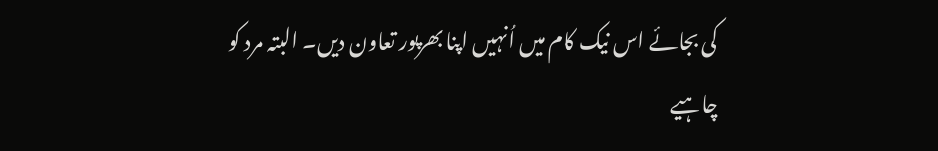کی بجائے اس نیک کام میں اُنہیں اپنا بھرپور تعاون دیں۔ البتہ مرد کو چاہیے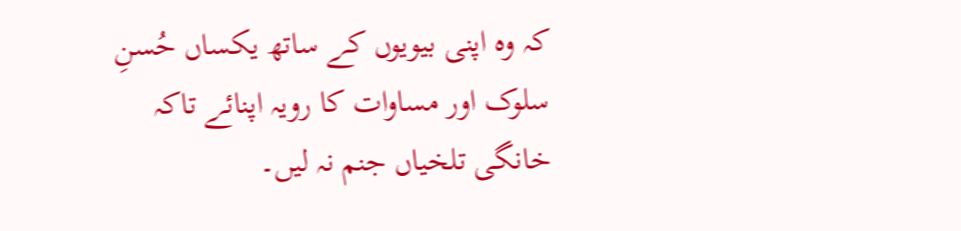کہ وہ اپنی بیویوں کے ساتھ یکساں حُسنِ سلوک اور مساوات کا رویہ اپنائے تاکہ خانگی تلخیاں جنم نہ لیں۔